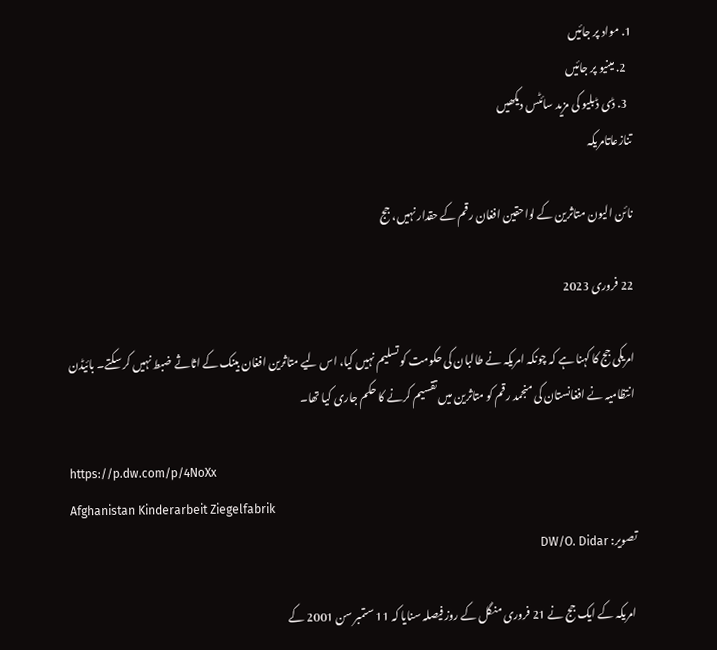1. مواد پر جائیں
  2. مینیو پر جائیں
  3. ڈی ڈبلیو کی مزید سائٹس دیکھیں
تنازعاتامریکہ

نائن الیون متاثرین کے لواحقین افغان رقم کے حقدار نہیں، جج

22 فروری 2023

امریکی جج کا کہنا ہے کہ چونکہ امریکہ نے طالبان کی حکومت کو تسلیم نہیں کیا، اس لیے متاثرین افغان بینک کے اثاثے ضبط نہیں کر سکتے۔ بائیڈن انتظامیہ نے افغانستان کی منجمد رقم کو متاثرین میں تقسیم کرنے کا حکم جاری کیا تھا۔

https://p.dw.com/p/4NoXx
Afghanistan Kinderarbeit Ziegelfabrik
تصویر: DW/O. Didar

امریکہ کے ایک جج نے 21 فروری منگل کے روز فیصلہ سنایا کہ 11 ستمبر سن 2001 کے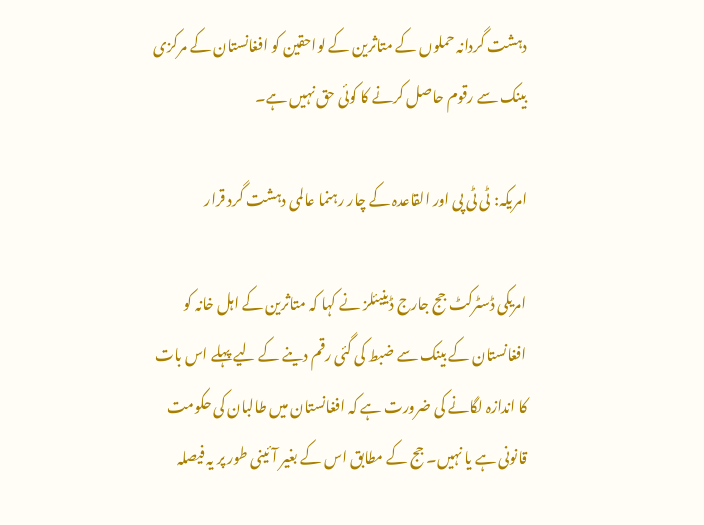دہشت گردانہ حملوں کے متاثرین کے لواحقین کو افغانستان کے مرکزی بینک سے رقوم حاصل کرنے کا کوئی حق نہیں ہے۔

امریکہ: ٹی ٹی پی اور القاعدہ کے چار رہنما عالمی دہشت گرد قرار

امریکی ڈسٹرکٹ جج جارج ڈینیئلز نے کہا کہ متاثرین کے اہل خانہ کو افغانستان کے بینک سے ضبط کی گئی رقم دینے کے لیے پہلے اس بات کا اندازہ لگانے کی ضرورت ہے کہ افغانستان میں طالبان کی حکومت قانونی ہے یا نہیں۔ جج کے مطابق اس کے بغیر آئینی طور پر یہ فیصلہ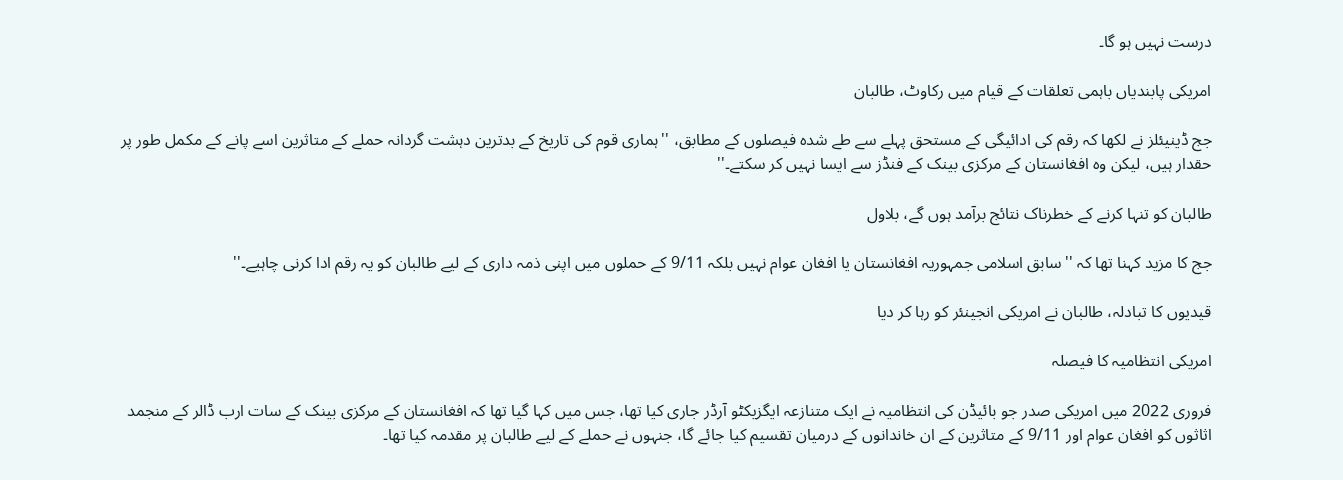درست نہیں ہو گا۔

امریکی پابندیاں باہمی تعلقات کے قیام میں رکاوٹ، طالبان

جج ڈینیئلز نے لکھا کہ رقم کی ادائیگی کے مستحق پہلے سے طے شدہ فیصلوں کے مطابق، ''ہماری قوم کی تاریخ کے بدترین دہشت گردانہ حملے کے متاثرین اسے پانے کے مکمل طور پر حقدار ہیں، لیکن وہ افغانستان کے مرکزی بینک کے فنڈز سے ایسا نہیں کر سکتے۔''

طالبان کو تنہا کرنے کے خطرناک نتائج برآمد ہوں گے، بلاول

جج کا مزید کہنا تھا کہ ''سابق اسلامی جمہوریہ افغانستان یا افغان عوام نہیں بلکہ 9/11 کے حملوں میں اپنی ذمہ داری کے لیے طالبان کو یہ رقم ادا کرنی چاہیے۔''

قیدیوں کا تبادلہ، طالبان نے امریکی انجینئر کو رہا کر دیا

امریکی انتظامیہ کا فیصلہ

فروری 2022 میں امریکی صدر جو بائیڈن کی انتظامیہ نے ایک متنازعہ ایگزیکٹو آرڈر جاری کیا تھا، جس میں کہا گیا تھا کہ افغانستان کے مرکزی بینک کے سات ارب ڈالر کے منجمد اثاثوں کو افغان عوام اور 9/11 کے متاثرین کے ان خاندانوں کے درمیان تقسیم کیا جائے گا، جنہوں نے حملے کے لیے طالبان پر مقدمہ کیا تھا۔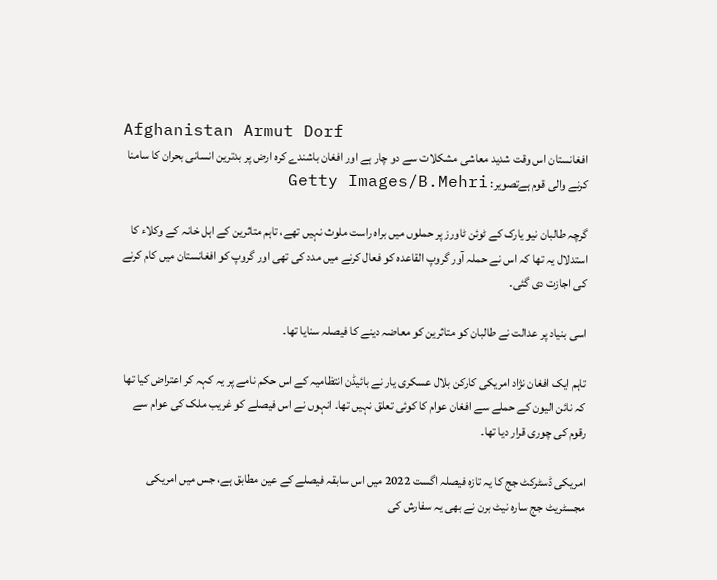Afghanistan Armut Dorf
افغانستان اس وقت شدید معاشی مشکلات سے دو چار ہے اور افغان باشندے کرہ ارض پر بدترین انسانی بحران کا سامنا کرنے والی قوم ہےتصویر: Getty Images/B.Mehri

گرچہ طالبان نیو یارک کے ٹوئن ٹاورز پر حملوں میں براہ راست ملوث نہیں تھے، تاہم متاثرین کے اہل خانہ کے وکلاء کا استدلال یہ تھا کہ اس نے حملہ آور گروپ القاعدہ کو فعال کرنے میں مدد کی تھی اور گروپ کو افغانستان میں کام کرنے کی اجازت دی گئی۔

اسی بنیاد پر عدالت نے طالبان کو متاثرین کو معاضہ دینے کا فیصلہ سنایا تھا۔

تاہم ایک افغان نژاد امریکی کارکن بلال عسکری یار نے بائیڈن انتظامیہ کے اس حکم نامے پر یہ کہہ کر اعتراض کیا تھا کہ نائن الیون کے حملے سے افغان عوام کا کوئی تعلق نہیں تھا۔ انہوں نے اس فیصلے کو غریب ملک کی عوام سے رقوم کی چوری قرار دیا تھا۔

امریکی ڈسٹرکٹ جج کا یہ تازہ فیصلہ اگست 2022 میں اس سابقہ فیصلے کے عین مطابق ہے، جس میں امریکی مجسٹریٹ جج سارہ نیٹ برن نے بھی یہ سفارش کی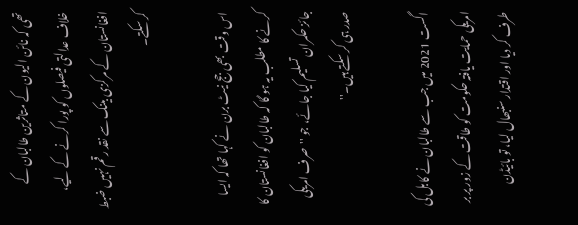تھی کہ نائن الیون کے متاثرین طالبان کے خلاف عدالتی فیصلوں کو پورا کرنے کے لیے، افغانستان کے مرکزی بینک سے نقد رقم نہیں ضبط کر سکتے۔

اس وقت بھی جج نیٹ برن نے کہا تھا کہ ایسا کرنے کا مطلب یہ ہو گا کہ طالبان کو افغانستان کا جائز حکمران تسلیم کیا جائے، جو ''صرف امریکی صدر ہی کر سکتے ہیں۔''

اگست 2021 میں جب سے طالبان نے کابل کی امریکی حمایت یافتہ حکومت کو طاقت کے زور پر بر طرف کر دیا اور اقتدار سنبھال لیا، تو بائیڈن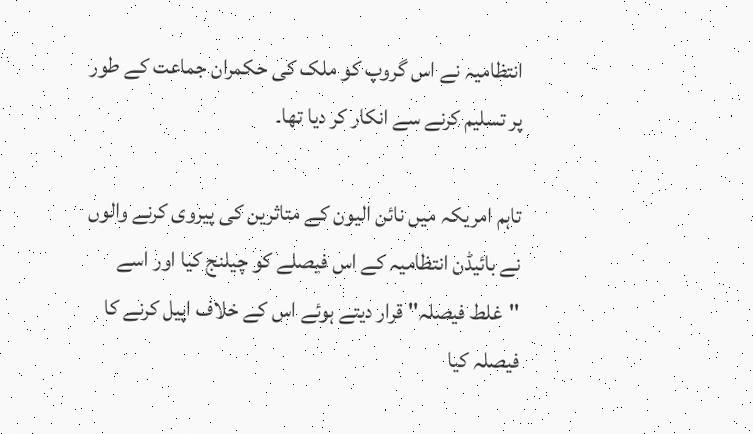انتظامیہ نے اس گروپ کو ملک کی حکمران جماعت کے طور پر تسلیم کرنے سے انکار کر دیا تھا۔

تاہم امریکہ میں نائن الیون کے متاثرین کی پیروی کرنے والوں نے بائیڈن انتظامیہ کے اس فیصلے کو چیلنج کیا اور اسے ''غلط فیصلہ'' قرار دیتے ہوئے اس کے خلاف اپیل کرنے کا فیصلہ کیا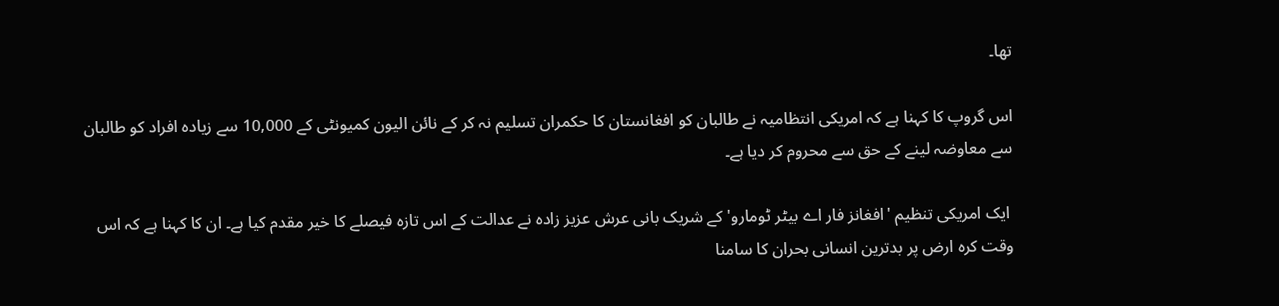تھا۔

اس گروپ کا کہنا ہے کہ امریکی انتظامیہ نے طالبان کو افغانستان کا حکمران تسلیم نہ کر کے نائن الیون کمیونٹی کے 10,000 سے زیادہ افراد کو طالبان سے معاوضہ لینے کے حق سے محروم کر دیا ہے۔

 ایک امریکی تنظیم 'افغانز فار اے بیٹر ٹومارو' کے شریک بانی عرش عزیز زادہ نے عدالت کے اس تازہ فیصلے کا خیر مقدم کیا ہے۔ ان کا کہنا ہے کہ اس وقت کرہ ارض پر بدترین انسانی بحران کا سامنا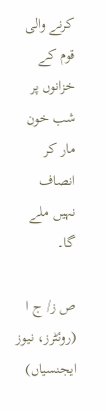کرنے والی قوم کے خزانوں پر شب خون مار کر انصاف نہیں ملے گا۔

ص ز/ ج ا (روئٹرز، نیوز ایجنسیاں)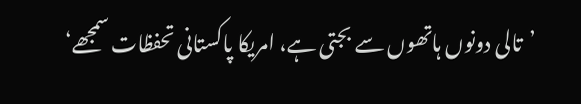’تالی دونوں ہاتھوں سے بجتی ہے، امریکا پاکستانی تحفظات سمجھے‘